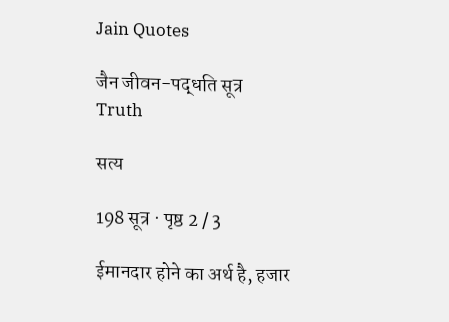Jain Quotes

जैन जीवन-पद्धति सूत्र
Truth

सत्य

198 सूत्र · पृष्ठ 2 / 3

ईमानदार होने का अर्थ है, हजार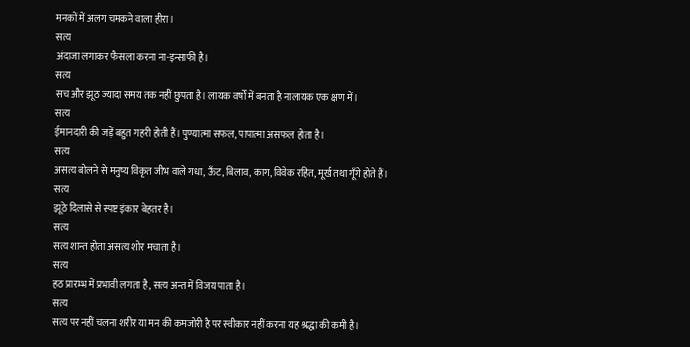मनकों में अलग चमकने वाला हीरा।
सत्य
अंदाजा लगाकर फैसला करना ना-इन्साफी है।
सत्य
सच और झूठ ज्यादा समय तक नहीं छुपता है। लायक वर्षों में बनता है नालायक एक क्षण में।
सत्य
ईमानदारी की जड़ें बहुत गहरी होती हैं। पुण्यात्मा सफल, पापात्मा असफल होता है।
सत्य
असत्य बोलने से मनुष्य विकृत जीभ वाले गधा, ऊँट, बिलाव, काग, विवेक रहित, मूर्ख तथा गूँगे होते हैं।
सत्य
झूठे दिलासे से स्पष्ट इंकार बेहतर है।
सत्य
सत्य शान्त होता असत्य शोर मचाता है।
सत्य
हठ प्रारम्भ में प्रभावी लगता है, सत्य अन्त में विजय पाता है।
सत्य
सत्य पर नहीं चलना शरीर या मन की कमजोरी है पर स्वीकार नहीं करना यह श्रद्धा की कमी है।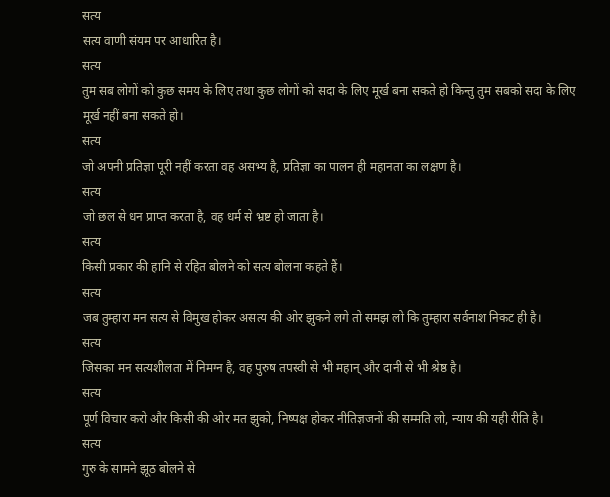सत्य
सत्य वाणी संयम पर आधारित है।
सत्य
तुम सब लोगों को कुछ समय के लिए तथा कुछ लोगों को सदा के लिए मूर्ख बना सकते हो किन्तु तुम सबको सदा के लिए मूर्ख नहीं बना सकते हो।
सत्य
जो अपनी प्रतिज्ञा पूरी नहीं करता वह असभ्य है, प्रतिज्ञा का पालन ही महानता का लक्षण है।
सत्य
जो छल से धन प्राप्त करता है, वह धर्म से भ्रष्ट हो जाता है।
सत्य
किसी प्रकार की हानि से रहित बोलने को सत्य बोलना कहते हैं।
सत्य
जब तुम्हारा मन सत्य से विमुख होकर असत्य की ओर झुकने लगे तो समझ लो कि तुम्हारा सर्वनाश निकट ही है।
सत्य
जिसका मन सत्यशीलता में निमग्न है, वह पुरुष तपस्वी से भी महान् और दानी से भी श्रेष्ठ है।
सत्य
पूर्ण विचार करो और किसी की ओर मत झुको, निष्पक्ष होकर नीतिज्ञजनों की सम्मति लो, न्याय की यही रीति है।
सत्य
गुरु के सामने झूठ बोलने से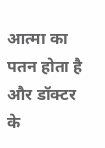आत्मा का पतन होता है और डॉक्टर के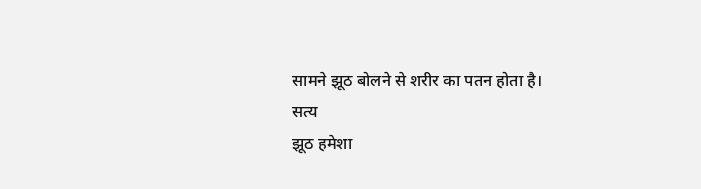सामने झूठ बोलने से शरीर का पतन होता है।
सत्य
झूठ हमेशा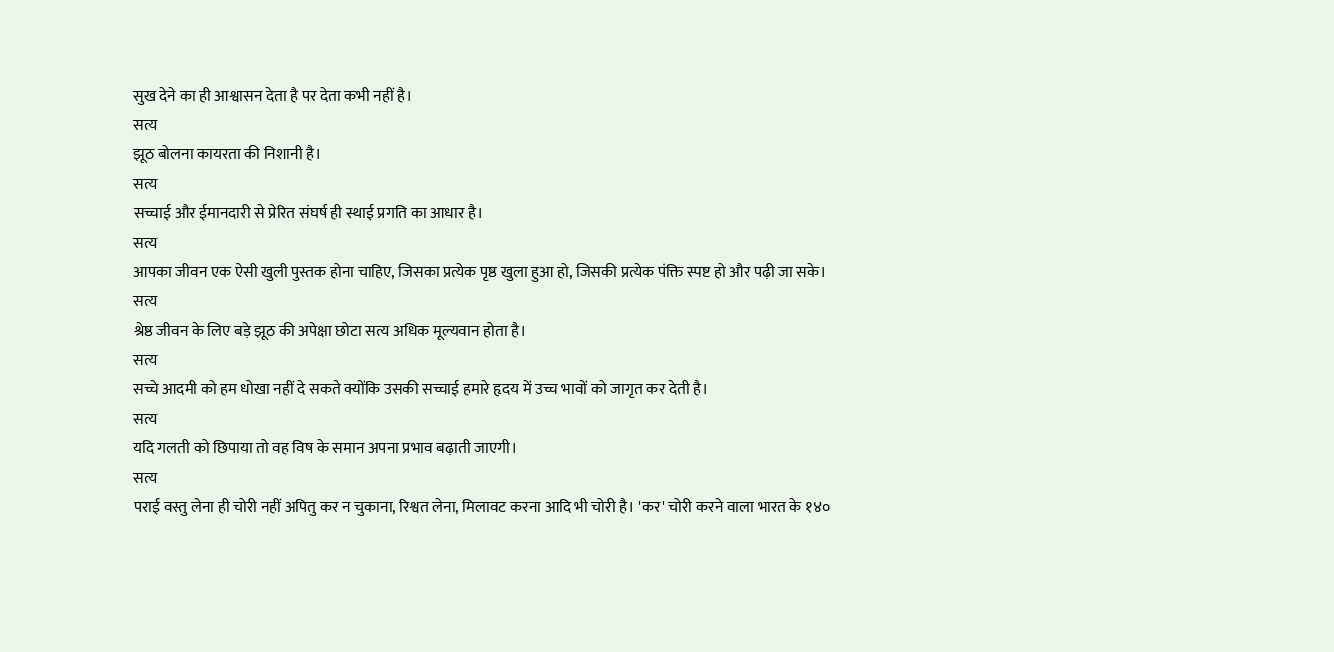सुख देने का ही आश्वासन देता है पर देता कभी नहीं है।
सत्य
झूठ बोलना कायरता की निशानी है।
सत्य
सच्चाई और ईमानदारी से प्रेरित संघर्ष ही स्थाई प्रगति का आधार है।
सत्य
आपका जीवन एक ऐसी खुली पुस्तक होना चाहिए, जिसका प्रत्येक पृष्ठ खुला हुआ हो, जिसकी प्रत्येक पंक्ति स्पष्ट हो और पढ़ी जा सके।
सत्य
श्रेष्ठ जीवन के लिए बड़े झूठ की अपेक्षा छोटा सत्य अधिक मूल्यवान होता है।
सत्य
सच्चे आदमी को हम धोखा नहीं दे सकते क्योंकि उसकी सच्चाई हमारे हृदय में उच्च भावों को जागृत कर देती है।
सत्य
यदि गलती को छिपाया तो वह विष के समान अपना प्रभाव बढ़ाती जाएगी।
सत्य
पराई वस्तु लेना ही चोरी नहीं अपितु कर न चुकाना, रिश्वत लेना, मिलावट करना आदि भी चोरी है। 'कर' चोरी करने वाला भारत के १४०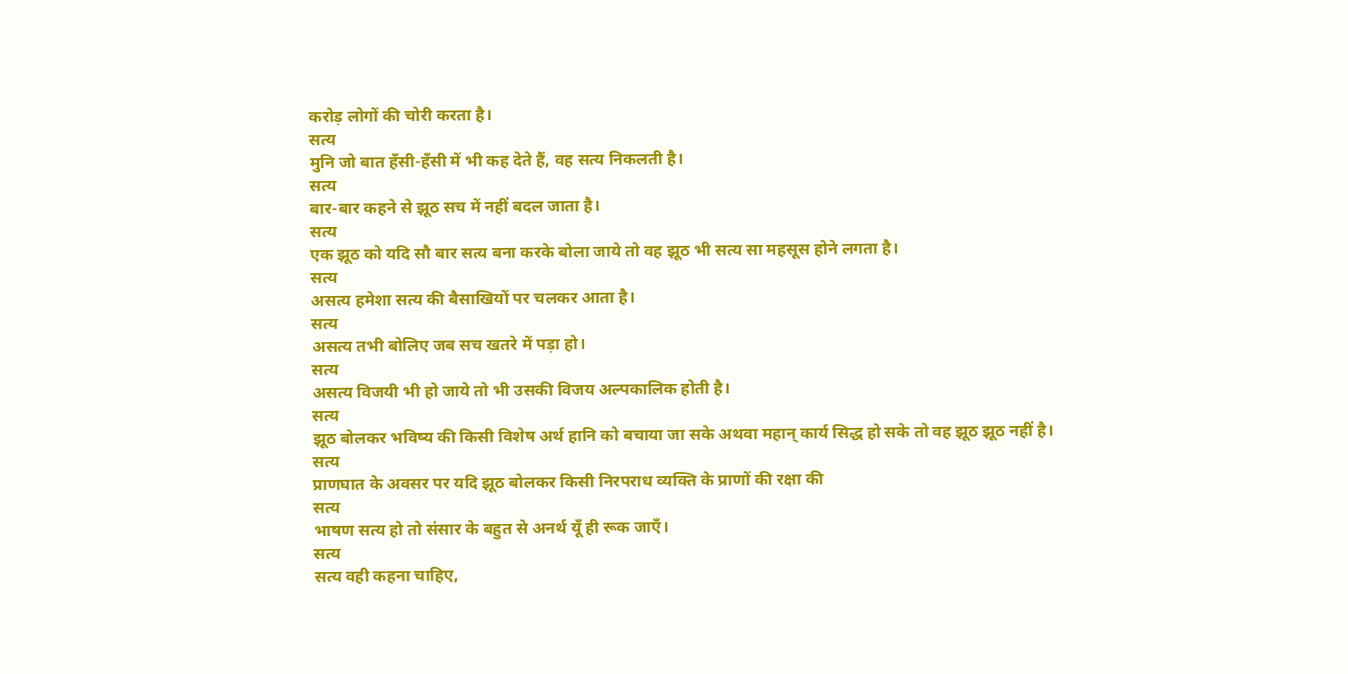करोड़ लोगों की चोरी करता है।
सत्य
मुनि जो बात हँसी-हँसी में भी कह देते हैं, वह सत्य निकलती है।
सत्य
बार-बार कहने से झूठ सच में नहीं बदल जाता है।
सत्य
एक झूठ को यदि सौ बार सत्य बना करके बोला जाये तो वह झूठ भी सत्य सा महसूस होने लगता है।
सत्य
असत्य हमेशा सत्य की बैसाखियों पर चलकर आता है।
सत्य
असत्य तभी बोलिए जब सच खतरे में पड़ा हो।
सत्य
असत्य विजयी भी हो जाये तो भी उसकी विजय अल्पकालिक होती है।
सत्य
झूठ बोलकर भविष्य की किसी विशेष अर्थ हानि को बचाया जा सके अथवा महान् कार्य सिद्ध हो सके तो वह झूठ झूठ नहीं है।
सत्य
प्राणघात के अवसर पर यदि झूठ बोलकर किसी निरपराध व्यक्ति के प्राणों की रक्षा की
सत्य
भाषण सत्य हो तो संसार के बहुत से अनर्थ यूँ ही रूक जाएँ।
सत्य
सत्य वही कहना चाहिए,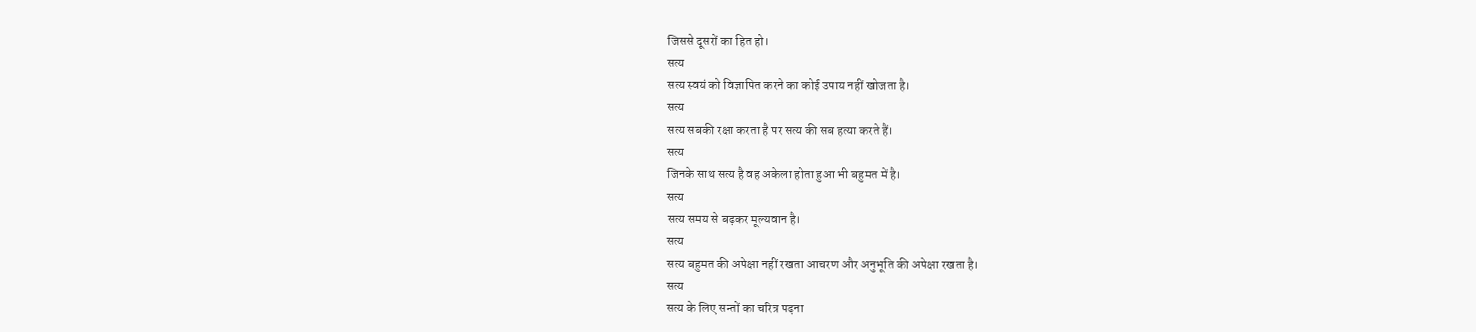जिससे दूसरों का हित हो।
सत्य
सत्य स्वयं को विज्ञापित करने का कोई उपाय नहीं खोजता है।
सत्य
सत्य सबकी रक्षा करता है पर सत्य की सब हत्या करते हैं।
सत्य
जिनके साथ सत्य है वह अकेला होता हुआ भी बहुमत में है।
सत्य
सत्य समय से बढ़कर मूल्यवान है।
सत्य
सत्य बहुमत की अपेक्षा नहीं रखता आचरण और अनुभूति की अपेक्षा रखता है।
सत्य
सत्य के लिए सन्तों का चरित्र पढ़ना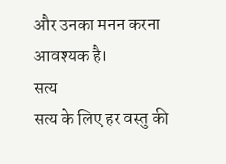और उनका मनन करना आवश्यक है।
सत्य
सत्य के लिए हर वस्तु की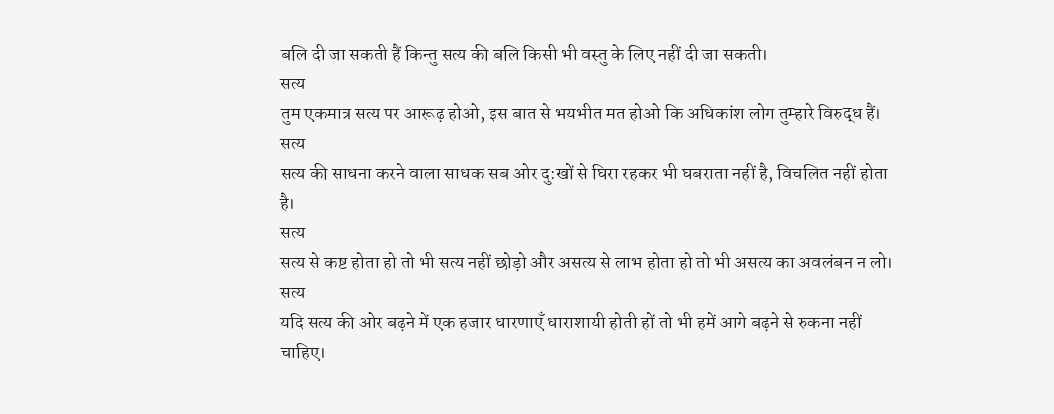बलि दी जा सकती हैं किन्तु सत्य की बलि किसी भी वस्तु के लिए नहीं दी जा सकती।
सत्य
तुम एकमात्र सत्य पर आरूढ़ होओ, इस बात से भयभीत मत होओ कि अधिकांश लोग तुम्हारे विरुद्ध हैं।
सत्य
सत्य की साधना करने वाला साधक सब ओर दु:खों से घिरा रहकर भी घबराता नहीं है, विचलित नहीं होता है।
सत्य
सत्य से कष्ट होता हो तो भी सत्य नहीं छोड़ो और असत्य से लाभ होता हो तो भी असत्य का अवलंबन न लो।
सत्य
यदि सत्य की ओर बढ़ने में एक हजार धारणाएँ धाराशायी होती हों तो भी हमें आगे बढ़ने से रुकना नहीं चाहिए।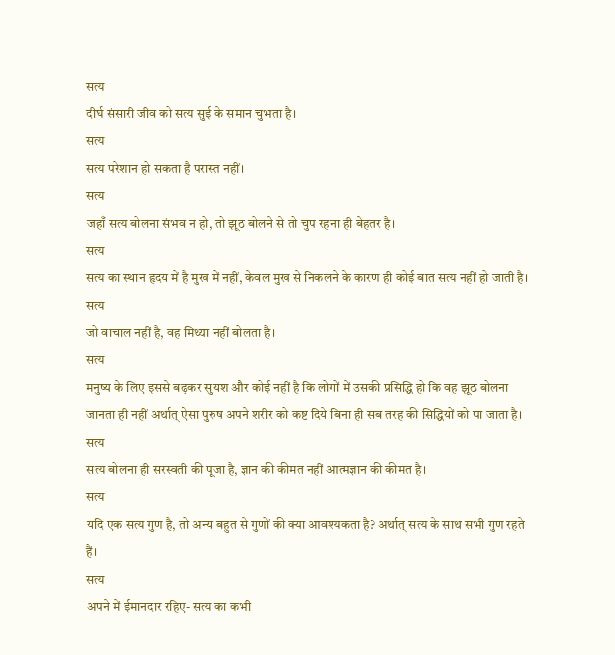सत्य
दीर्घ संसारी जीव को सत्य सुई के समान चुभता है।
सत्य
सत्य परेशान हो सकता है परास्त नहीं।
सत्य
जहाँ सत्य बोलना संभव न हो, तो झूठ बोलने से तो चुप रहना ही बेहतर है।
सत्य
सत्य का स्थान हृदय में है मुख में नहीं, केवल मुख से निकलने के कारण ही कोई बात सत्य नहीं हो जाती है।
सत्य
जो वाचाल नहीं है, वह मिथ्या नहीं बोलता है।
सत्य
मनुष्य के लिए इससे बढ़कर सुयश और कोई नहीं है कि लोगों में उसकी प्रसिद्धि हो कि वह झूठ बोलना जानता ही नहीं अर्थात् ऐसा पुरुष अपने शरीर को कष्ट दिये बिना ही सब तरह की सिद्धियों को पा जाता है।
सत्य
सत्य बोलना ही सरस्वती की पूजा है, ज्ञान की कीमत नहीं आत्मज्ञान की कीमत है।
सत्य
यदि एक सत्य गुण है, तो अन्य बहुत से गुणों की क्या आवश्यकता है? अर्थात् सत्य के साथ सभी गुण रहते हैं।
सत्य
अपने में ईमानदार रहिए- सत्य का कभी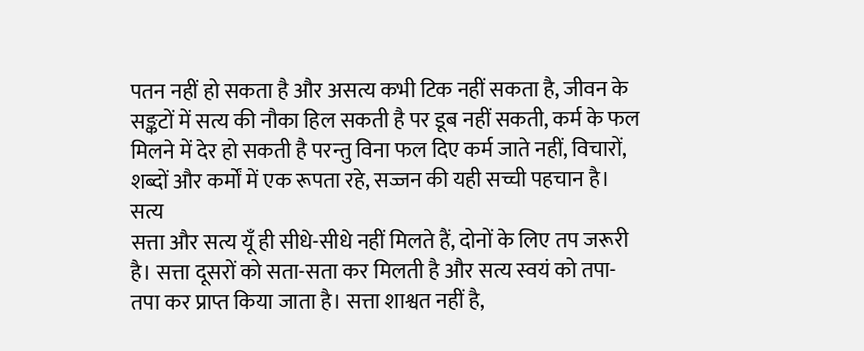पतन नहीं हो सकता है और असत्य कभी टिक नहीं सकता है, जीवन के सङ्कटों में सत्य की नौका हिल सकती है पर डूब नहीं सकती, कर्म के फल मिलने में देर हो सकती है परन्तु विना फल दिए कर्म जाते नहीं, विचारों, शब्दों और कर्मों में एक रूपता रहे, सज्जन की यही सच्ची पहचान है।
सत्य
सत्ता और सत्य यूँ ही सीधे-सीधे नहीं मिलते हैं, दोनों के लिए तप जरूरी है। सत्ता दूसरों को सता-सता कर मिलती है और सत्य स्वयं को तपा-तपा कर प्राप्त किया जाता है। सत्ता शाश्वत नहीं है,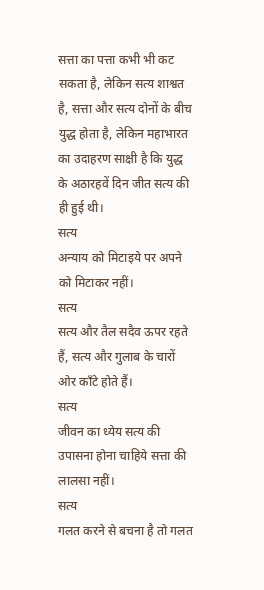सत्ता का पत्ता कभी भी कट सकता है, लेकिन सत्य शाश्वत है, सत्ता और सत्य दोनों के बीच युद्ध होता है, लेकिन महाभारत का उदाहरण साक्षी है कि युद्ध के अठारहवें दिन जीत सत्य की ही हुई थी।
सत्य
अन्याय को मिटाइये पर अपने को मिटाकर नहीं।
सत्य
सत्य और तैल सदैव ऊपर रहते हैं, सत्य और गुलाब के चारों ओर काँटे होते हैं।
सत्य
जीवन का ध्येय सत्य की उपासना होना चाहिये सत्ता की लालसा नहीं।
सत्य
गलत करने से बचना है तो गलत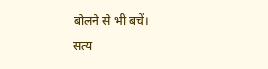बोलने से भी बचें।
सत्य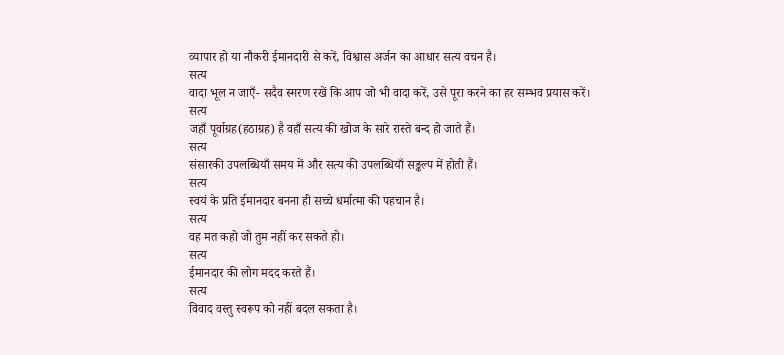व्यापार हो या नौकरी ईमानदारी से करें, विश्वास अर्जन का आधार सत्य वचन है।
सत्य
वादा भूल न जाएँ- सदैव स्मरण रखें कि आप जो भी वादा करें, उसे पूरा करने का हर सम्भव प्रयास करें।
सत्य
जहाँ पूर्वाग्रह(हठाग्रह) है वहाँ सत्य की खोज के सारे रास्ते बन्द हो जाते हैं।
सत्य
संसारकी उपलब्धियाँ समय में और सत्य की उपलब्धियाँ सङ्कल्प में होती हैं।
सत्य
स्वयं के प्रति ईमानदार बनना ही सच्चे धर्मात्मा की पहचान है।
सत्य
वह मत कहो जो तुम नहीं कर सकते हो।
सत्य
ईमानदार की लोग मदद करते हैं।
सत्य
विवाद वस्तु स्वरूप को नहीं बदल सकता है।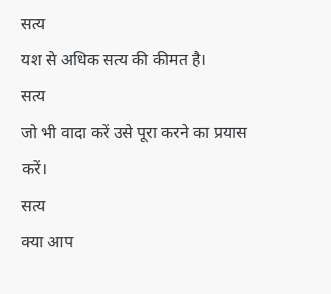सत्य
यश से अधिक सत्य की कीमत है।
सत्य
जो भी वादा करें उसे पूरा करने का प्रयास करें।
सत्य
क्या आप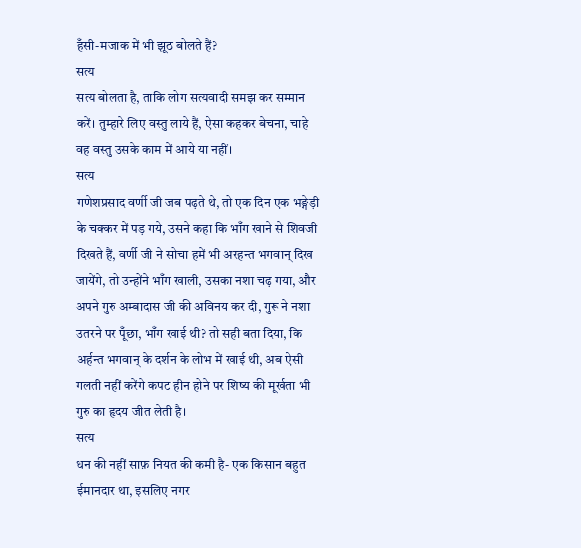हँसी-मजाक में भी झूठ बोलते हैं?
सत्य
सत्य बोलता है, ताकि लोग सत्यवादी समझ कर सम्मान करें। तुम्हारे लिए वस्तु लाये हैं, ऐसा कहकर बेचना, चाहे वह वस्तु उसके काम में आये या नहीं।
सत्य
गणेशप्रसाद वर्णी जी जब पढ़ते थे, तो एक दिन एक भङ्गेड़ी के चक्कर में पड़ गये, उसने कहा कि भाँग खाने से शिवजी दिखते हैं, वर्णी जी ने सोचा हमें भी अरहन्त भगवान् दिख जायेंगे, तो उन्होंने भाँग खाली, उसका नशा चढ़ गया, और अपने गुरु अम्बादास जी की अविनय कर दी, गुरू ने नशा उतरने पर पूँछा, भाँग खाई थी? तो सही बता दिया, कि अर्हन्त भगवान् के दर्शन के लोभ में खाई थी, अब ऐसी गलती नहीं करेंगे कपट हीन होने पर शिष्य की मूर्खता भी गुरु का हृदय जीत लेती है।
सत्य
धन की नहीं साफ़ नियत की कमी है- एक किसान बहुत ईमानदार था, इसलिए नगर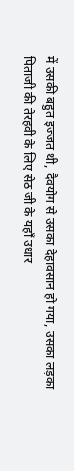में उसकी बहुत इज्जत थी, दैवयोग से उसका देहावसान हो गया, उसका लड़का पिताजी की तेरहवी के लिए सेठ जी के यहाँ उधार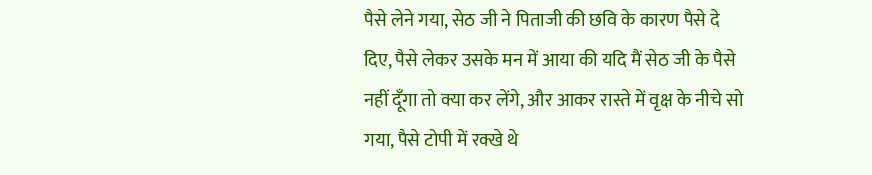पैसे लेने गया, सेठ जी ने पिताजी की छवि के कारण पैसे दे दिए, पैसे लेकर उसके मन में आया की यदि मैं सेठ जी के पैसे नहीं दूँगा तो क्या कर लेंगे, और आकर रास्ते में वृक्ष के नीचे सो गया, पैसे टोपी में रक्खे थे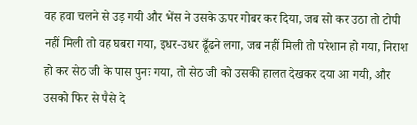वह हवा चलने से उड़ गयी और भेंस ने उसके ऊपर गोबर कर दिया, जब सो कर उठा तो टोपी नहीं मिली तो वह घबरा गया, इधर-उधर ढूँढने लगा, जब नहीं मिली तो परेशान हो गया, निराश हो कर सेठ जी के पास पुनः गया, तो सेठ जी को उसकी हालत देखकर दया आ गयी, और उसको फिर से पैसे दे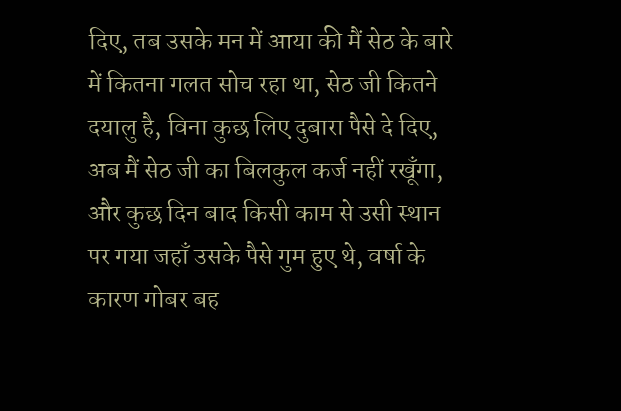दिए, तब उसके मन में आया की मैं सेठ के बारे में कितना गलत सोच रहा था, सेठ जी कितने दयालु है, विना कुछ लिए दुबारा पैसे दे दिए, अब मैं सेठ जी का बिलकुल कर्ज नहीं रखूँगा, और कुछ दिन बाद किसी काम से उसी स्थान पर गया जहाँ उसके पैसे गुम हुए थे, वर्षा के कारण गोबर बह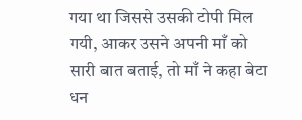गया था जिससे उसकी टोपी मिल गयी, आकर उसने अपनी माँ को सारी बात बताई, तो माँ ने कहा बेटा धन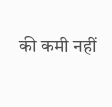की कमी नहीं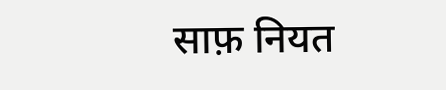साफ़ नियत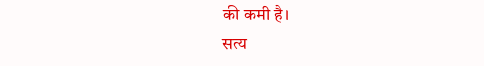की कमी है।
सत्य